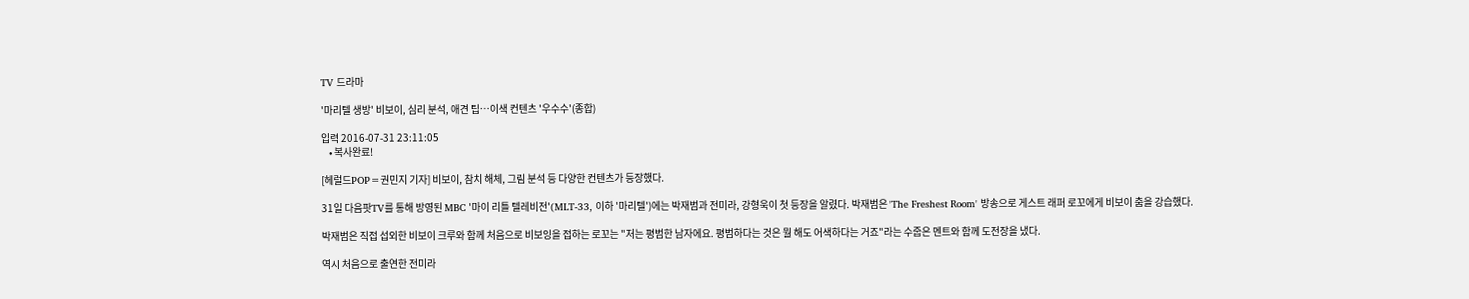TV 드라마

'마리텔 생방' 비보이, 심리 분석, 애견 팁…이색 컨텐츠 '우수수'(종합)

입력 2016-07-31 23:11:05
    • 복사완료!

[헤럴드POP=권민지 기자] 비보이, 참치 해체, 그림 분석 등 다양한 컨텐츠가 등장했다.

31일 다음팟TV를 통해 방영된 MBC '마이 리틀 텔레비전'(MLT-33, 이하 '마리텔')에는 박재범과 전미라, 강형욱이 첫 등장을 알렸다. 박재범은 'The Freshest Room' 방송으로 게스트 래퍼 로꼬에게 비보이 춤을 강습했다.

박재범은 직접 섭외한 비보이 크루와 함께 처음으로 비보잉을 접하는 로꼬는 "저는 평범한 남자에요. 평범하다는 것은 뭘 해도 어색하다는 거죠"라는 수줍은 멘트와 함께 도전장을 냈다.

역시 처음으로 출연한 전미라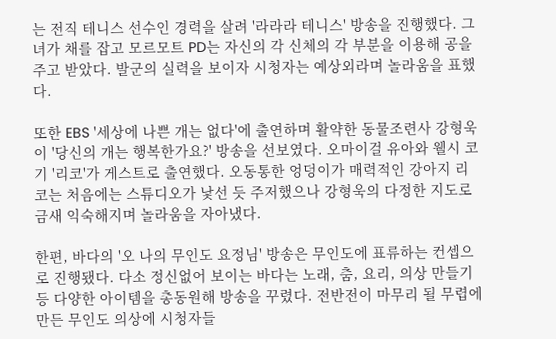는 전직 테니스 선수인 경력을 살려 '라라라 테니스' 방송을 진행했다. 그녀가 채를 잡고 모르모트 PD는 자신의 각 신체의 각 부분을 이용해 공을 주고 받았다. 발군의 실력을 보이자 시청자는 예상외라며 놀라움을 표했다.

또한 EBS '세상에 나쁜 개는 없다'에 출연하며 활약한 동물조련사 강형욱이 '당신의 개는 행복한가요?' 방송을 선보였다. 오마이걸 유아와 웰시 코기 '리코'가 게스트로 출연했다. 오동통한 엉덩이가 매력적인 강아지 리코는 처음에는 스튜디오가 낯선 듯 주저했으나 강형욱의 다정한 지도로 금새 익숙해지며 놀라움을 자아냈다.

한편, 바다의 '오 나의 무인도 요정님' 방송은 무인도에 표류하는 컨셉으로 진행됐다. 다소 정신없어 보이는 바다는 노래, 춤, 요리, 의상 만들기 등 다양한 아이템을 총동원해 방송을 꾸렸다. 전반전이 마무리 될 무렵에 만든 무인도 의상에 시청자들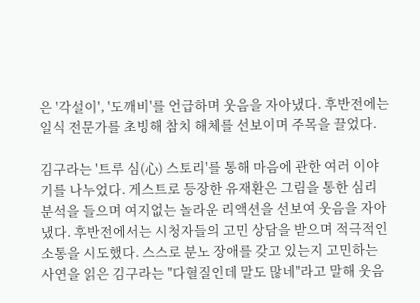은 '각설이', '도깨비'를 언급하며 웃음을 자아냈다. 후반전에는 일식 전문가를 초빙해 참치 해체를 선보이며 주목을 끌었다.

김구라는 '트루 심(心) 스토리'를 통해 마음에 관한 여러 이야기를 나누었다. 게스트로 등장한 유재환은 그림을 통한 심리 분석을 들으며 여지없는 놀라운 리액션을 선보여 웃음을 자아냈다. 후반전에서는 시청자들의 고민 상담을 받으며 적극적인 소통을 시도했다. 스스로 분노 장애를 갖고 있는지 고민하는 사연을 읽은 김구라는 "다혈질인데 말도 많네"라고 말해 웃음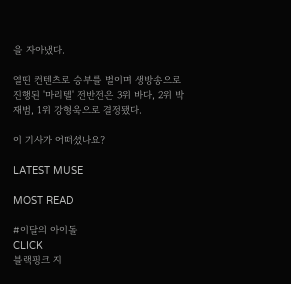을 자아냈다.

열띤 컨텐츠로 승부를 벌이며 생방송으로 진행된 '마리텔' 전반전은 3위 바다, 2위 박재범, 1위 강형욱으로 결정됐다.

이 기사가 어떠셨나요?

LATEST MUSE

MOST READ

#이달의 아이돌
CLICK
블랙핑크 지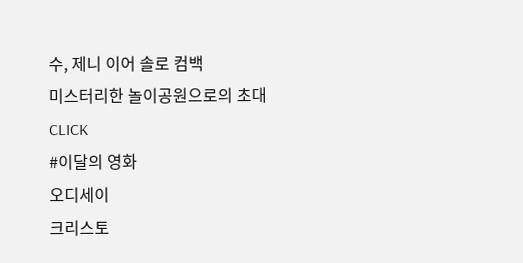수, 제니 이어 솔로 컴백
미스터리한 놀이공원으로의 초대
CLICK
#이달의 영화
오디세이
크리스토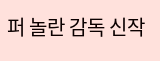퍼 놀란 감독 신작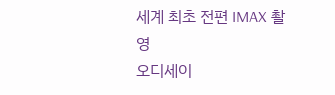세계 최초 전편 IMAX 촬영
오디세이